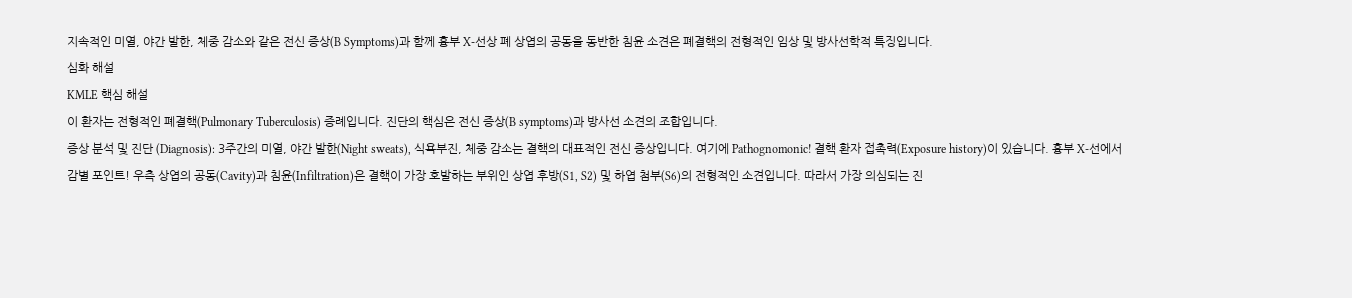지속적인 미열, 야간 발한, 체중 감소와 같은 전신 증상(B Symptoms)과 함께 흉부 X-선상 폐 상엽의 공동을 동반한 침윤 소견은 폐결핵의 전형적인 임상 및 방사선학적 특징입니다.
심화 해설
KMLE 핵심 해설
이 환자는 전형적인 폐결핵(Pulmonary Tuberculosis) 증례입니다. 진단의 핵심은 전신 증상(B symptoms)과 방사선 소견의 조합입니다.
증상 분석 및 진단 (Diagnosis): 3주간의 미열, 야간 발한(Night sweats), 식욕부진, 체중 감소는 결핵의 대표적인 전신 증상입니다. 여기에 Pathognomonic! 결핵 환자 접촉력(Exposure history)이 있습니다. 흉부 X-선에서 감별 포인트! 우측 상엽의 공동(Cavity)과 침윤(Infiltration)은 결핵이 가장 호발하는 부위인 상엽 후방(S1, S2) 및 하엽 첨부(S6)의 전형적인 소견입니다. 따라서 가장 의심되는 진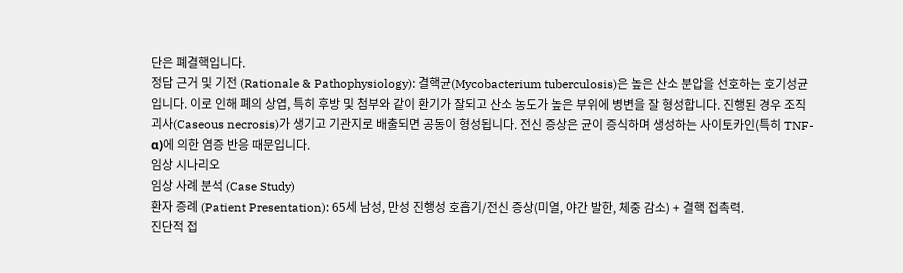단은 폐결핵입니다.
정답 근거 및 기전 (Rationale & Pathophysiology): 결핵균(Mycobacterium tuberculosis)은 높은 산소 분압을 선호하는 호기성균입니다. 이로 인해 폐의 상엽, 특히 후방 및 첨부와 같이 환기가 잘되고 산소 농도가 높은 부위에 병변을 잘 형성합니다. 진행된 경우 조직 괴사(Caseous necrosis)가 생기고 기관지로 배출되면 공동이 형성됩니다. 전신 증상은 균이 증식하며 생성하는 사이토카인(특히 TNF-α)에 의한 염증 반응 때문입니다.
임상 시나리오
임상 사례 분석 (Case Study)
환자 증례 (Patient Presentation): 65세 남성, 만성 진행성 호흡기/전신 증상(미열, 야간 발한, 체중 감소) + 결핵 접촉력.
진단적 접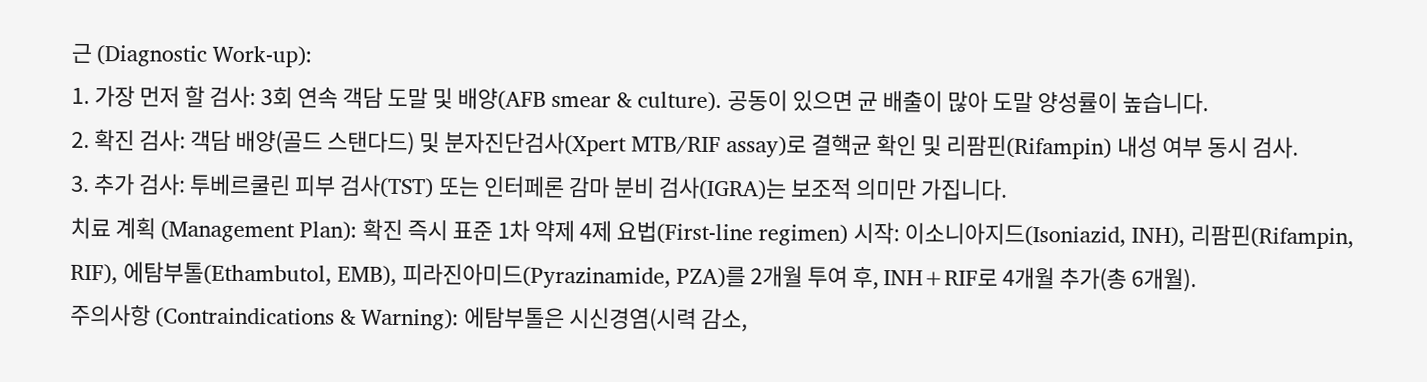근 (Diagnostic Work-up):
1. 가장 먼저 할 검사: 3회 연속 객담 도말 및 배양(AFB smear & culture). 공동이 있으면 균 배출이 많아 도말 양성률이 높습니다.
2. 확진 검사: 객담 배양(골드 스탠다드) 및 분자진단검사(Xpert MTB/RIF assay)로 결핵균 확인 및 리팜핀(Rifampin) 내성 여부 동시 검사.
3. 추가 검사: 투베르쿨린 피부 검사(TST) 또는 인터페론 감마 분비 검사(IGRA)는 보조적 의미만 가집니다.
치료 계획 (Management Plan): 확진 즉시 표준 1차 약제 4제 요법(First-line regimen) 시작: 이소니아지드(Isoniazid, INH), 리팜핀(Rifampin, RIF), 에탐부톨(Ethambutol, EMB), 피라진아미드(Pyrazinamide, PZA)를 2개월 투여 후, INH+RIF로 4개월 추가(총 6개월).
주의사항 (Contraindications & Warning): 에탐부톨은 시신경염(시력 감소,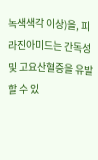녹색색각 이상)을, 피라진아미드는 간독성 및 고요산혈증을 유발할 수 있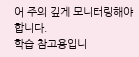어 주의 깊게 모니터링해야 합니다.
학습 참고용입니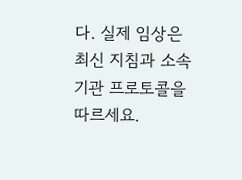다. 실제 임상은 최신 지침과 소속 기관 프로토콜을 따르세요.